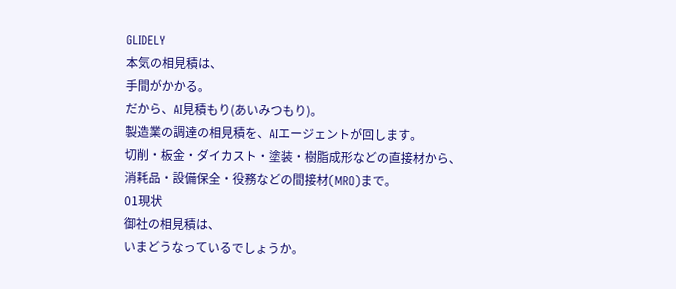GLIDELY
本気の相見積は、
手間がかかる。
だから、AI見積もり(あいみつもり)。
製造業の調達の相見積を、AIエージェントが回します。
切削・板金・ダイカスト・塗装・樹脂成形などの直接材から、
消耗品・設備保全・役務などの間接材(MRO)まで。
01現状
御社の相見積は、
いまどうなっているでしょうか。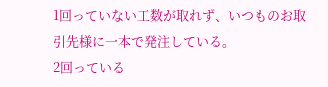1回っていない工数が取れず、いつものお取引先様に一本で発注している。
2回っている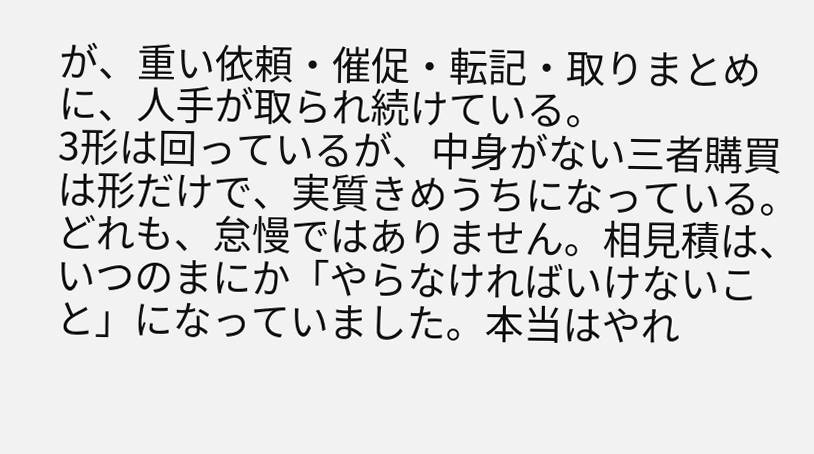が、重い依頼・催促・転記・取りまとめに、人手が取られ続けている。
3形は回っているが、中身がない三者購買は形だけで、実質きめうちになっている。
どれも、怠慢ではありません。相見積は、いつのまにか「やらなければいけないこと」になっていました。本当はやれ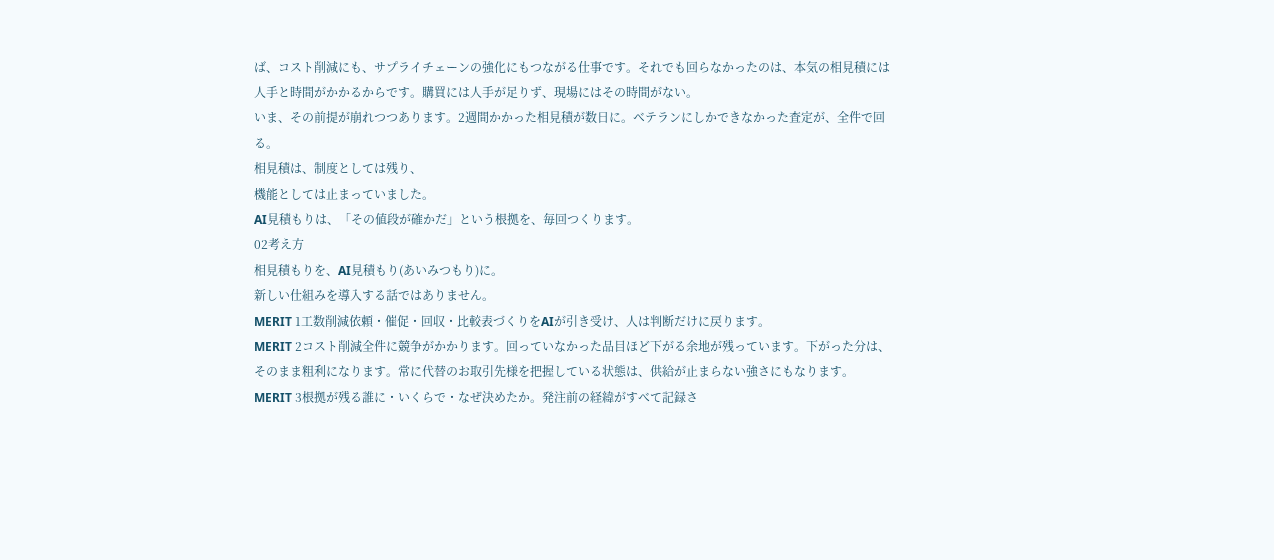ば、コスト削減にも、サプライチェーンの強化にもつながる仕事です。それでも回らなかったのは、本気の相見積には人手と時間がかかるからです。購買には人手が足りず、現場にはその時間がない。
いま、その前提が崩れつつあります。2週間かかった相見積が数日に。ベテランにしかできなかった査定が、全件で回る。
相見積は、制度としては残り、
機能としては止まっていました。
AI見積もりは、「その値段が確かだ」という根拠を、毎回つくります。
02考え方
相見積もりを、AI見積もり(あいみつもり)に。
新しい仕組みを導入する話ではありません。
MERIT 1工数削減依頼・催促・回収・比較表づくりをAIが引き受け、人は判断だけに戻ります。
MERIT 2コスト削減全件に競争がかかります。回っていなかった品目ほど下がる余地が残っています。下がった分は、そのまま粗利になります。常に代替のお取引先様を把握している状態は、供給が止まらない強さにもなります。
MERIT 3根拠が残る誰に・いくらで・なぜ決めたか。発注前の経緯がすべて記録さ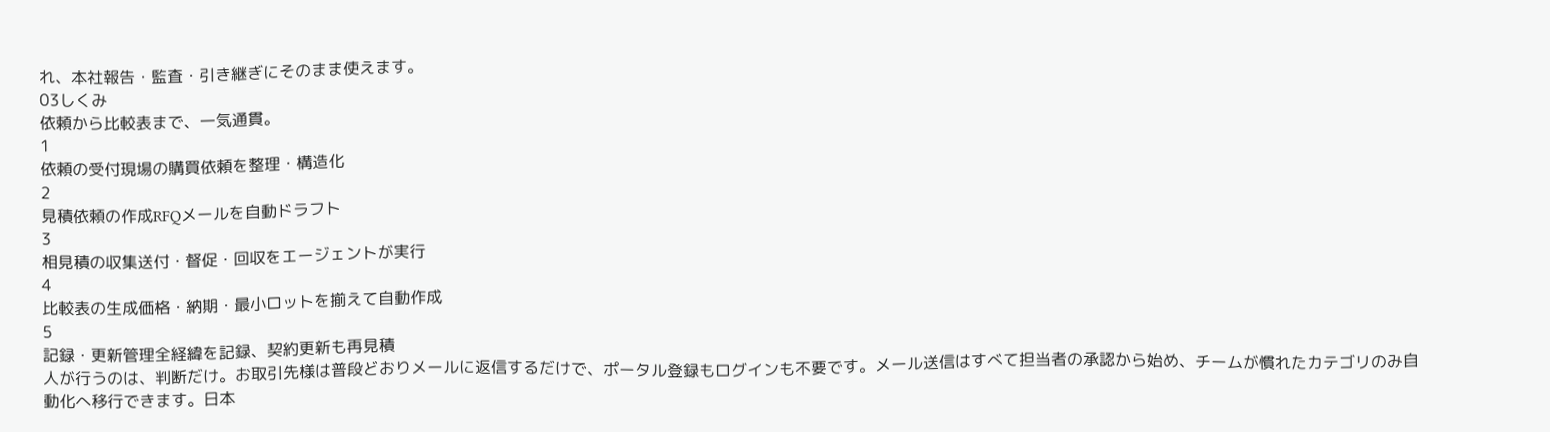れ、本社報告・監査・引き継ぎにそのまま使えます。
03しくみ
依頼から比較表まで、一気通貫。
1
依頼の受付現場の購買依頼を整理・構造化
2
見積依頼の作成RFQメールを自動ドラフト
3
相見積の収集送付・督促・回収をエージェントが実行
4
比較表の生成価格・納期・最小ロットを揃えて自動作成
5
記録・更新管理全経緯を記録、契約更新も再見積
人が行うのは、判断だけ。お取引先様は普段どおりメールに返信するだけで、ポータル登録もログインも不要です。メール送信はすべて担当者の承認から始め、チームが慣れたカテゴリのみ自動化へ移行できます。日本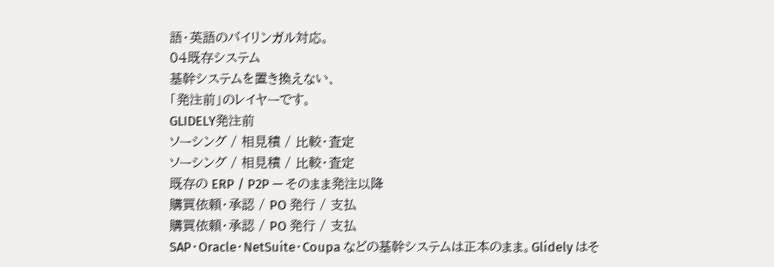語・英語のバイリンガル対応。
04既存システム
基幹システムを置き換えない、
「発注前」のレイヤーです。
GLIDELY発注前
ソーシング / 相見積 / 比較・査定
ソーシング / 相見積 / 比較・査定
既存の ERP / P2P — そのまま発注以降
購買依頼・承認 / PO 発行 / 支払
購買依頼・承認 / PO 発行 / 支払
SAP・Oracle・NetSuite・Coupa などの基幹システムは正本のまま。Glidely はそ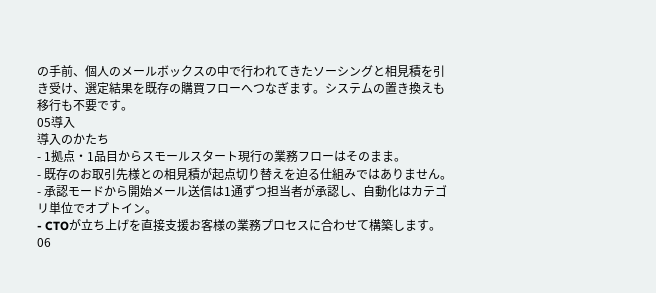の手前、個人のメールボックスの中で行われてきたソーシングと相見積を引き受け、選定結果を既存の購買フローへつなぎます。システムの置き換えも移行も不要です。
05導入
導入のかたち
- 1拠点・1品目からスモールスタート現行の業務フローはそのまま。
- 既存のお取引先様との相見積が起点切り替えを迫る仕組みではありません。
- 承認モードから開始メール送信は1通ずつ担当者が承認し、自動化はカテゴリ単位でオプトイン。
- CTOが立ち上げを直接支援お客様の業務プロセスに合わせて構築します。
06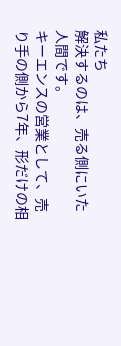私たち
解決するのは、売る側にいた人間です。
キーエンスの営業として、売り手の側から7年、形だけの相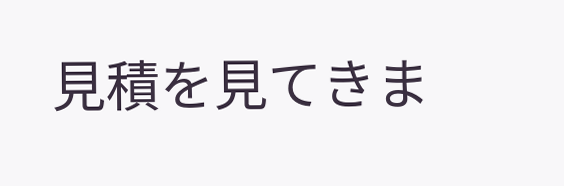見積を見てきま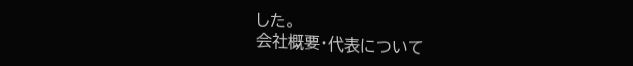した。
会社概要・代表について